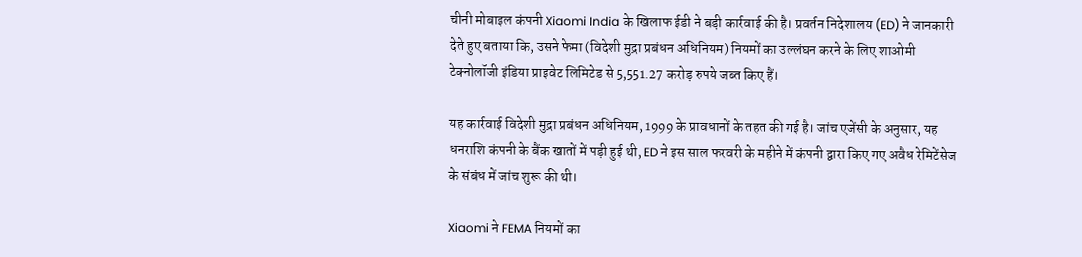चीनी मोबाइल कंपनी Xiaomi India के खिलाफ ईडी ने बड़ी कार्रवाई की है। प्रवर्तन निदेशालय (ED) ने जानकारी देते हुए बताया कि, उसने फेमा (विदेशी मुद्रा प्रबंधन अधिनियम) नियमों का उल्लंघन करने के लिए शाओमी टेक्नोलॉजी इंडिया प्राइवेट लिमिटेड से 5,551.27 करोड़ रुपये जब्त किए हैं।

यह कार्रवाई विदेशी मुद्रा प्रबंधन अधिनियम, 1999 के प्रावधानों के तहत की गई है। जांच एजेंसी के अनुसार, यह धनराशि कंपनी के बैंक खातों में पड़ी हुई थी, ED ने इस साल फरवरी के महीने में कंपनी द्वारा किए गए अवैध रेमिटेंसेज के संबंध में जांच शुरू की थी।

Xiaomi ने FEMA नियमों का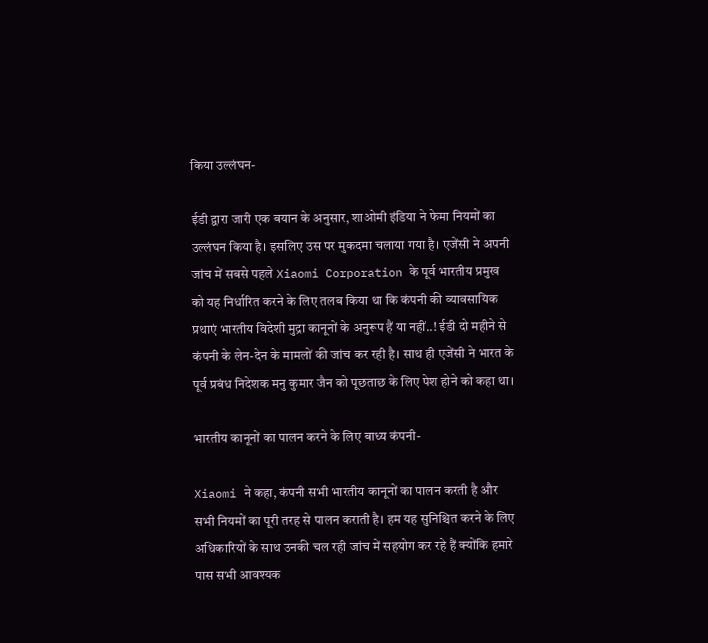किया उल्लंघन-

ईडी द्वारा जारी एक बयान के अनुसार, शाओमी इंडिया ने फेमा नियमों का उल्लंघन किया है। इसलिए उस पर मुकदमा चलाया गया है। एजेंसी ने अपनी जांच में सबसे पहले Xiaomi Corporation के पूर्व भारतीय प्रमुख को यह निर्धारित करने के लिए तलब किया था कि कंपनी की व्यावसायिक प्रथाएं भारतीय विदेशी मुद्रा कानूनों के अनुरूप हैं या नहीं..! ईडी दो महीने से कंपनी के लेन-देन के मामलों की जांच कर रही है। साथ ही एजेंसी ने भारत के पूर्व प्रबंध निदेशक मनु कुमार जैन को पूछताछ के लिए पेश होने को कहा था।

भारतीय कानूनों का पालन करने के लिए बाध्य कंपनी-

Xiaomi ने कहा, कंपनी सभी भारतीय कानूनों का पालन करती है और सभी नियमों का पूरी तरह से पालन कराती है। हम यह सुनिश्चित करने के लिए अधिकारियों के साथ उनकी चल रही जांच में सहयोग कर रहे हैं क्योंकि हमारे पास सभी आवश्यक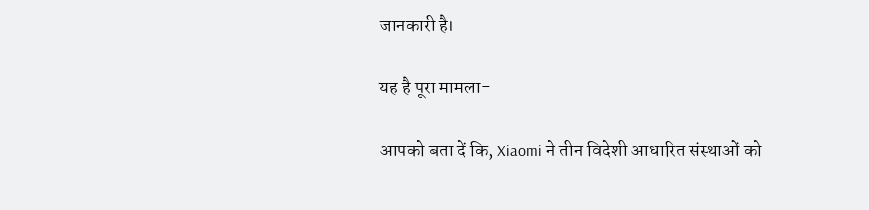जानकारी है।

यह है पूरा मामला-

आपको बता दें कि, Xiaomi ने तीन विदेशी आधारित संस्थाओं को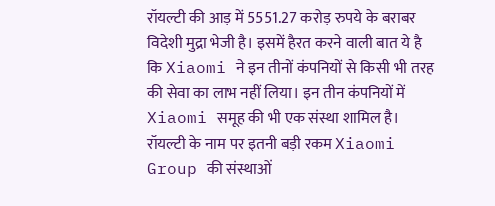रॉयल्टी की आड़ में 5551.27 करोड़ रुपये के बराबर विदेशी मुद्रा भेजी है। इसमें हैरत करने वाली बात ये है कि Xiaomi ने इन तीनों कंपनियों से किसी भी तरह की सेवा का लाभ नहीं लिया। इन तीन कंपनियों में Xiaomi समूह की भी एक संस्था शामिल है। रॉयल्टी के नाम पर इतनी बड़ी रकम Xiaomi Group की संस्थाओं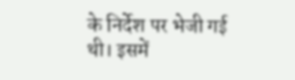के निर्देश पर भेजी गई थी। इसमें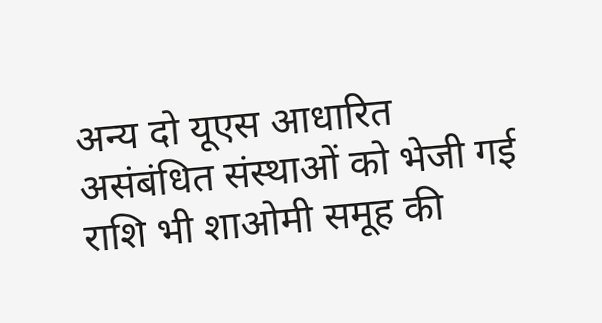अन्य दो यूएस आधारित असंबंधित संस्थाओं को भेजी गई राशि भी शाओमी समूह की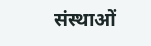संस्थाओं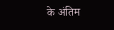के अंतिम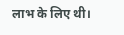लाभ के लिए थी।